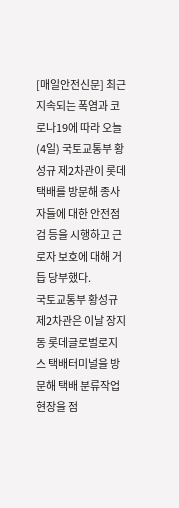[매일안전신문] 최근 지속되는 폭염과 코로나19에 따라 오늘(4일) 국토교통부 황성규 제2차관이 롯데 택배를 방문해 종사자들에 대한 안전점검 등을 시행하고 근로자 보호에 대해 거듭 당부했다.
국토교통부 황성규 제2차관은 이날 장지동 롯데글로벌로지스 택배터미널을 방문해 택배 분류작업 현장을 점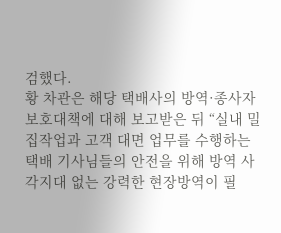검했다.
황 차관은 해당 택배사의 방역·종사자 보호대책에 대해 보고받은 뒤 “실내 밀집작업과 고객 대면 업무를 수행하는 택배 기사님들의 안전을 위해 방역 사각지대 없는 강력한 현장방역이 필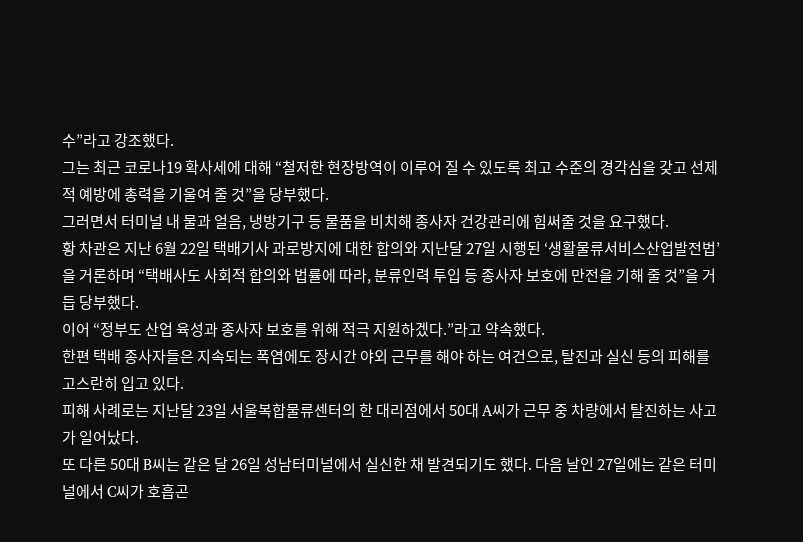수”라고 강조했다.
그는 최근 코로나19 확사세에 대해 “철저한 현장방역이 이루어 질 수 있도록 최고 수준의 경각심을 갖고 선제적 예방에 총력을 기울여 줄 것”을 당부했다.
그러면서 터미널 내 물과 얼음, 냉방기구 등 물품을 비치해 종사자 건강관리에 힘써줄 것을 요구했다.
황 차관은 지난 6월 22일 택배기사 과로방지에 대한 합의와 지난달 27일 시행된 ‘생활물류서비스산업발전법’을 거론하며 “택배사도 사회적 합의와 법률에 따라, 분류인력 투입 등 종사자 보호에 만전을 기해 줄 것”을 거듭 당부했다.
이어 “정부도 산업 육성과 종사자 보호를 위해 적극 지원하겠다.”라고 약속했다.
한편 택배 종사자들은 지속되는 폭염에도 장시간 야외 근무를 해야 하는 여건으로, 탈진과 실신 등의 피해를 고스란히 입고 있다.
피해 사례로는 지난달 23일 서울복합물류센터의 한 대리점에서 50대 A씨가 근무 중 차량에서 탈진하는 사고가 일어났다.
또 다른 50대 B씨는 같은 달 26일 성남터미널에서 실신한 채 발견되기도 했다. 다음 날인 27일에는 같은 터미널에서 C씨가 호흡곤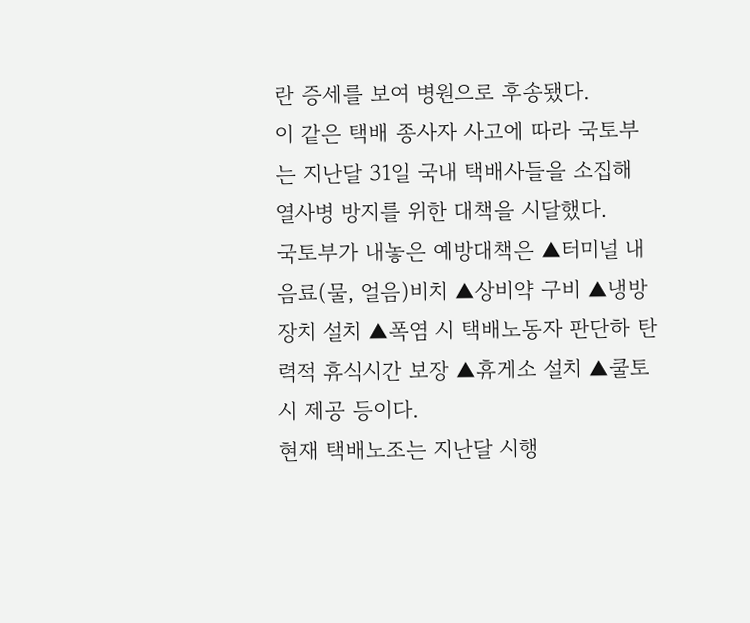란 증세를 보여 병원으로 후송됐다.
이 같은 택배 종사자 사고에 따라 국토부는 지난달 31일 국내 택배사들을 소집해 열사병 방지를 위한 대책을 시달했다.
국토부가 내놓은 예방대책은 ▲터미널 내 음료(물, 얼음)비치 ▲상비약 구비 ▲냉방장치 설치 ▲폭염 시 택배노동자 판단하 탄력적 휴식시간 보장 ▲휴게소 설치 ▲쿨토시 제공 등이다.
현재 택배노조는 지난달 시행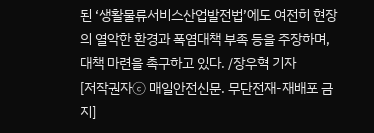된 ‘생활물류서비스산업발전법’에도 여전히 현장의 열악한 환경과 폭염대책 부족 등을 주장하며, 대책 마련을 촉구하고 있다. /장우혁 기자
[저작권자ⓒ 매일안전신문. 무단전재-재배포 금지]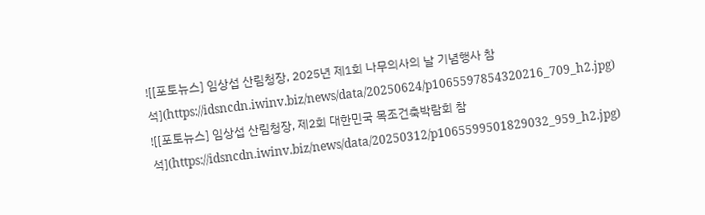![[포토뉴스] 임상섭 산림청장, 2025년 제1회 나무의사의 날 기념행사 참석](https://idsncdn.iwinv.biz/news/data/20250624/p1065597854320216_709_h2.jpg)
![[포토뉴스] 임상섭 산림청장, 제2회 대한민국 목조건축박람회 참석](https://idsncdn.iwinv.biz/news/data/20250312/p1065599501829032_959_h2.jpg)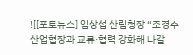![[포토뉴스] 임상섭 산림청장 “조경수산업협장과 교류·협력 강화해 나갈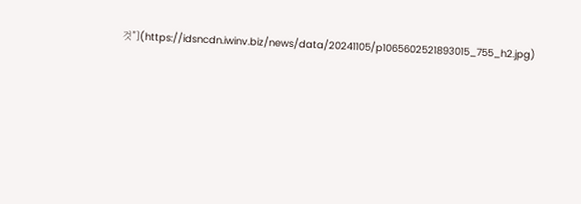것”](https://idsncdn.iwinv.biz/news/data/20241105/p1065602521893015_755_h2.jpg)